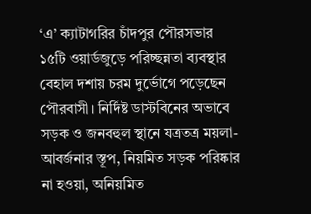‘এ’ ক্যাটাগরির চাঁদপুর পৌরসভার ১৫টি ওয়ার্ডজুড়ে পরিচ্ছন্নতা ব্যবস্থার বেহাল দশায় চরম দুর্ভোগে পড়েছেন পৌরবাসী। নির্দিষ্ট ডাস্টবিনের অভাবে সড়ক ও জনবহুল স্থানে যত্রতত্র ময়লা-আবর্জনার স্তূপ, নিয়মিত সড়ক পরিষ্কার না হওয়া, অনিয়মিত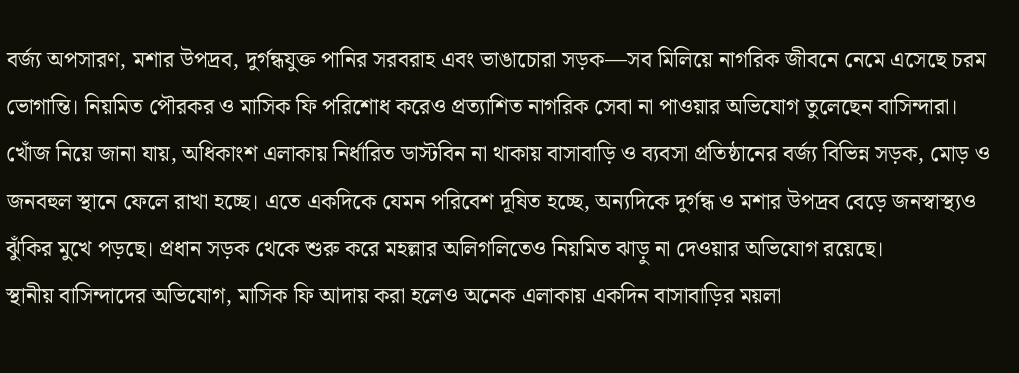বর্জ্য অপসারণ, মশার উপদ্রব, দুর্গন্ধযুক্ত পানির সরবরাহ এবং ভাঙাচোরা সড়ক—সব মিলিয়ে নাগরিক জীবনে নেমে এসেছে চরম ভোগান্তি। নিয়মিত পৌরকর ও মাসিক ফি পরিশোধ করেও প্রত্যাশিত নাগরিক সেবা না পাওয়ার অভিযোগ তুলেছেন বাসিন্দারা।
খোঁজ নিয়ে জানা যায়, অধিকাংশ এলাকায় নির্ধারিত ডাস্টবিন না থাকায় বাসাবাড়ি ও ব্যবসা প্রতিষ্ঠানের বর্জ্য বিভিন্ন সড়ক, মোড় ও জনবহুল স্থানে ফেলে রাখা হচ্ছে। এতে একদিকে যেমন পরিবেশ দূষিত হচ্ছে, অন্যদিকে দুর্গন্ধ ও মশার উপদ্রব বেড়ে জনস্বাস্থ্যও ঝুঁকির মুখে পড়ছে। প্রধান সড়ক থেকে শুরু করে মহল্লার অলিগলিতেও নিয়মিত ঝাড়ু না দেওয়ার অভিযোগ রয়েছে।
স্থানীয় বাসিন্দাদের অভিযোগ, মাসিক ফি আদায় করা হলেও অনেক এলাকায় একদিন বাসাবাড়ির ময়লা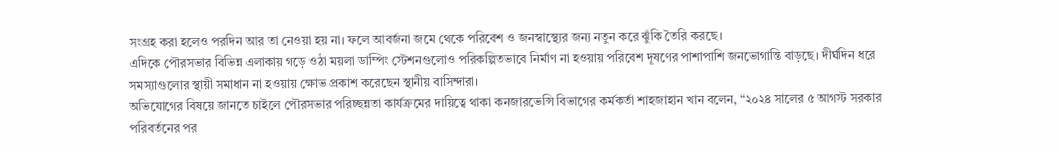সংগ্রহ করা হলেও পরদিন আর তা নেওয়া হয় না। ফলে আবর্জনা জমে থেকে পরিবেশ ও জনস্বাস্থ্যের জন্য নতুন করে ঝুঁকি তৈরি করছে।
এদিকে পৌরসভার বিভিন্ন এলাকায় গড়ে ওঠা ময়লা ডাম্পিং স্টেশনগুলোও পরিকল্পিতভাবে নির্মাণ না হওয়ায় পরিবেশ দূষণের পাশাপাশি জনভোগান্তি বাড়ছে। দীর্ঘদিন ধরে সমস্যাগুলোর স্থায়ী সমাধান না হওয়ায় ক্ষোভ প্রকাশ করেছেন স্থানীয় বাসিন্দারা।
অভিযোগের বিষয়ে জানতে চাইলে পৌরসভার পরিচ্ছন্নতা কার্যক্রমের দায়িত্বে থাকা কনজারভেন্সি বিভাগের কর্মকর্তা শাহজাহান খান বলেন, “২০২৪ সালের ৫ আগস্ট সরকার পরিবর্তনের পর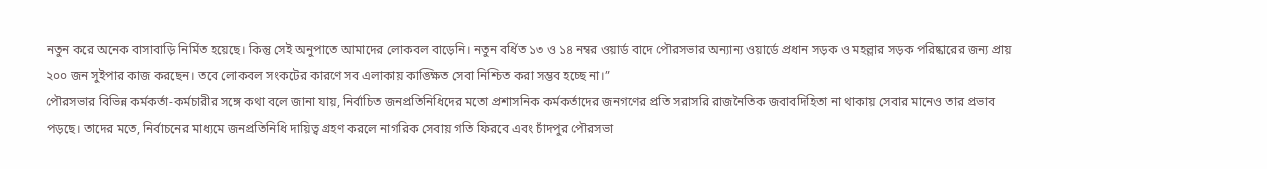নতুন করে অনেক বাসাবাড়ি নির্মিত হয়েছে। কিন্তু সেই অনুপাতে আমাদের লোকবল বাড়েনি। নতুন বর্ধিত ১৩ ও ১৪ নম্বর ওয়ার্ড বাদে পৌরসভার অন্যান্য ওয়ার্ডে প্রধান সড়ক ও মহল্লার সড়ক পরিষ্কারের জন্য প্রায় ২০০ জন সুইপার কাজ করছেন। তবে লোকবল সংকটের কারণে সব এলাকায় কাঙ্ক্ষিত সেবা নিশ্চিত করা সম্ভব হচ্ছে না।”
পৌরসভার বিভিন্ন কর্মকর্তা-কর্মচারীর সঙ্গে কথা বলে জানা যায়, নির্বাচিত জনপ্রতিনিধিদের মতো প্রশাসনিক কর্মকর্তাদের জনগণের প্রতি সরাসরি রাজনৈতিক জবাবদিহিতা না থাকায় সেবার মানেও তার প্রভাব পড়ছে। তাদের মতে, নির্বাচনের মাধ্যমে জনপ্রতিনিধি দায়িত্ব গ্রহণ করলে নাগরিক সেবায় গতি ফিরবে এবং চাঁদপুর পৌরসভা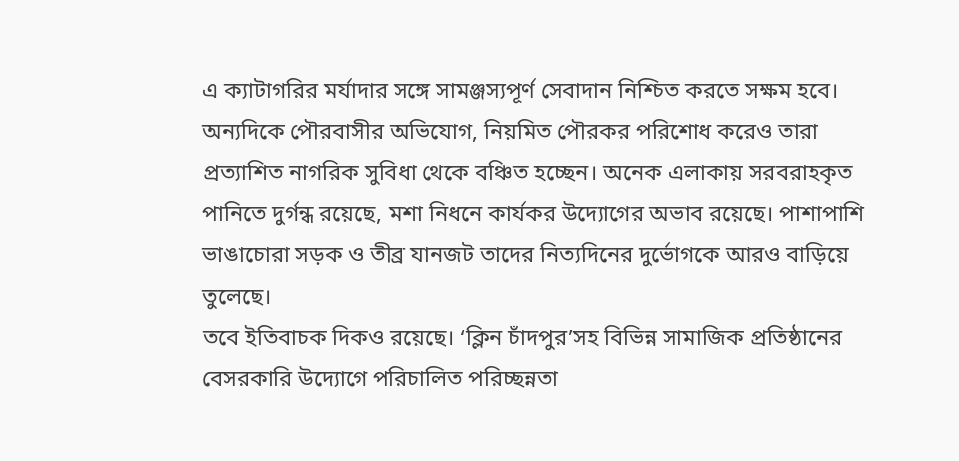এ ক্যাটাগরির মর্যাদার সঙ্গে সামঞ্জস্যপূর্ণ সেবাদান নিশ্চিত করতে সক্ষম হবে।
অন্যদিকে পৌরবাসীর অভিযোগ, নিয়মিত পৌরকর পরিশোধ করেও তারা প্রত্যাশিত নাগরিক সুবিধা থেকে বঞ্চিত হচ্ছেন। অনেক এলাকায় সরবরাহকৃত পানিতে দুর্গন্ধ রয়েছে, মশা নিধনে কার্যকর উদ্যোগের অভাব রয়েছে। পাশাপাশি ভাঙাচোরা সড়ক ও তীব্র যানজট তাদের নিত্যদিনের দুর্ভোগকে আরও বাড়িয়ে তুলেছে।
তবে ইতিবাচক দিকও রয়েছে। ‘ক্লিন চাঁদপুর’সহ বিভিন্ন সামাজিক প্রতিষ্ঠানের বেসরকারি উদ্যোগে পরিচালিত পরিচ্ছন্নতা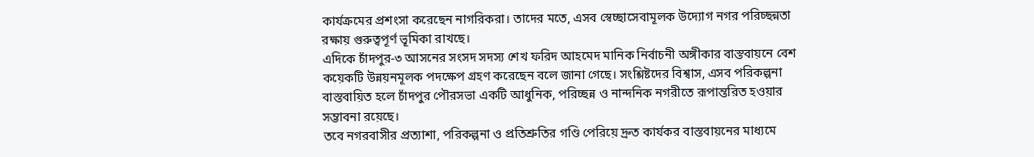কার্যক্রমের প্রশংসা করেছেন নাগরিকরা। তাদের মতে, এসব স্বেচ্ছাসেবামূলক উদ্যোগ নগর পরিচ্ছন্নতা রক্ষায় গুরুত্বপূর্ণ ভূমিকা রাখছে।
এদিকে চাঁদপুর-৩ আসনের সংসদ সদস্য শেখ ফরিদ আহমেদ মানিক নির্বাচনী অঙ্গীকার বাস্তবায়নে বেশ কয়েকটি উন্নয়নমূলক পদক্ষেপ গ্রহণ করেছেন বলে জানা গেছে। সংশ্লিষ্টদের বিশ্বাস, এসব পরিকল্পনা বাস্তবায়িত হলে চাঁদপুর পৌরসভা একটি আধুনিক, পরিচ্ছন্ন ও নান্দনিক নগরীতে রূপান্তরিত হওয়ার সম্ভাবনা রয়েছে।
তবে নগরবাসীর প্রত্যাশা, পরিকল্পনা ও প্রতিশ্রুতির গণ্ডি পেরিয়ে দ্রুত কার্যকর বাস্তবায়নের মাধ্যমে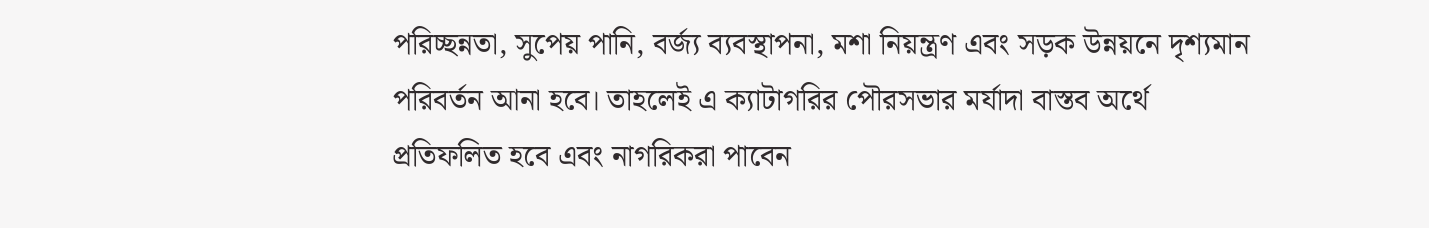পরিচ্ছন্নতা, সুপেয় পানি, বর্জ্য ব্যবস্থাপনা, মশা নিয়ন্ত্রণ এবং সড়ক উন্নয়নে দৃশ্যমান পরিবর্তন আনা হবে। তাহলেই এ ক্যাটাগরির পৌরসভার মর্যাদা বাস্তব অর্থে প্রতিফলিত হবে এবং নাগরিকরা পাবেন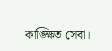কাঙ্ক্ষিত সেবা।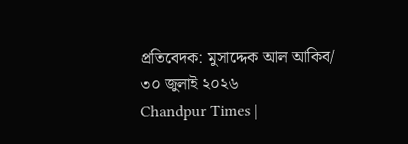প্রতিবেদক: মুসাদ্দেক আল আকিব/
৩০ জুলাই ২০২৬
Chandpur Times |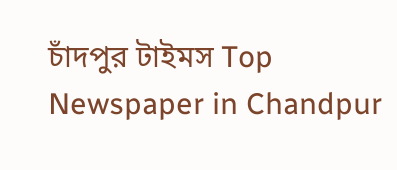চাঁদপুর টাইমস Top Newspaper in Chandpur